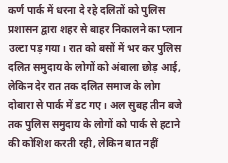कर्ण पार्क में धरना दे रहे दलितों को पुलिस प्रशासन द्वारा शहर से बाहर निकालने का प्लान उल्टा पड़ गया। रात को बसों में भर कर पुलिस दलित समुदाय के लोगों को अंबाला छोड़ आई, लेकिन देर रात तक दलित समाज के लोग दोबारा से पार्क में डट गए। अल सुबह तीन बजे तक पुलिस समुदाय के लोगों को पार्क से हटाने की कोशिश करती रही, लेकिन बात नहीं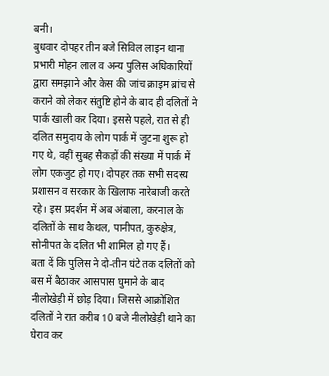बनी।
बुधवार दोपहर तीन बजे सिविल लाइन थाना प्रभारी मोहन लाल व अन्य पुलिस अधिकारियों द्वारा समझाने और केस की जांच क्राइम ब्रांच से कराने को लेकर संतुष्टि होने के बाद ही दलितों ने पार्क खाली कर दिया। इससे पहले, रात से ही दलित समुदाय के लोग पार्क में जुटना शुरू हो गए थे, वहीं सुबह सैकड़ों की संख्या में पार्क में लोग एकजुट हो गए। दोपहर तक सभी सदस्य प्रशासन व सरकार के खिलाफ नारेबाजी करते रहे। इस प्रदर्शन में अब अंबाला, करनाल के दलितों के साथ कैथल, पानीपत, कुरुक्षेत्र, सोनीपत के दलित भी शामिल हो गए हैं।
बता दें कि पुलिस ने दो-तीन घंटे तक दलितों को बस में बैठाकर आसपास घुमाने के बाद नीलोखेड़ी में छोड़ दिया। जिससे आक्रोशित दलितों ने रात करीब 10 बजे नीलोखेड़ी थाने का घेराव कर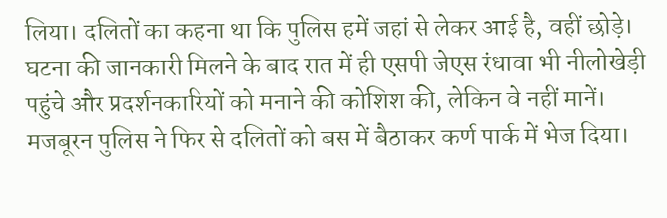लिया। दलितों का कहना था कि पुलिस हमें जहां से लेकर आई है, वहीं छोड़े। घटना की जानकारी मिलने के बाद रात में ही एसपी जेएस रंधावा भी नीलोखेड़ी पहुंचे और प्रदर्शनकारियों को मनाने की कोशिश की, लेकिन वे नहीं मानें।
मजबूरन पुलिस ने फिर से दलितों को बस में बैठाकर कर्ण पार्क में भेज दिया।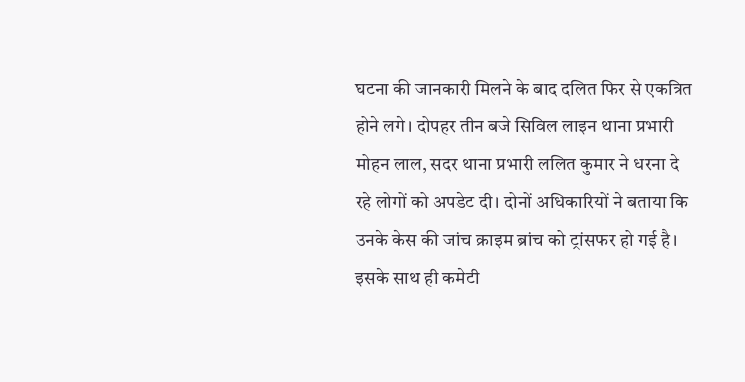घटना की जानकारी मिलने के बाद दलित फिर से एकत्रित होने लगे। दोपहर तीन बजे सिविल लाइन थाना प्रभारी मोहन लाल, सदर थाना प्रभारी ललित कुमार ने धरना दे रहे लोगों को अपडेट दी। दोनों अधिकारियों ने बताया कि उनके केस की जांच क्राइम ब्रांच को ट्रांसफर हो गई है। इसके साथ ही कमेटी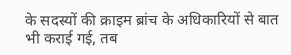के सदस्यों की क्राइम ब्रांच के अधिकारियों से बात भी कराई गई, तब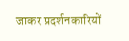जाकर प्रदर्शनकारियों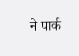ने पार्क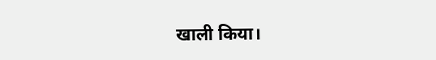खाली किया।